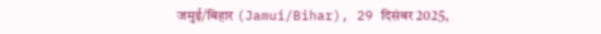जमुई/बिहार (Jamui/Bihar), 29 दिसंबर 2025,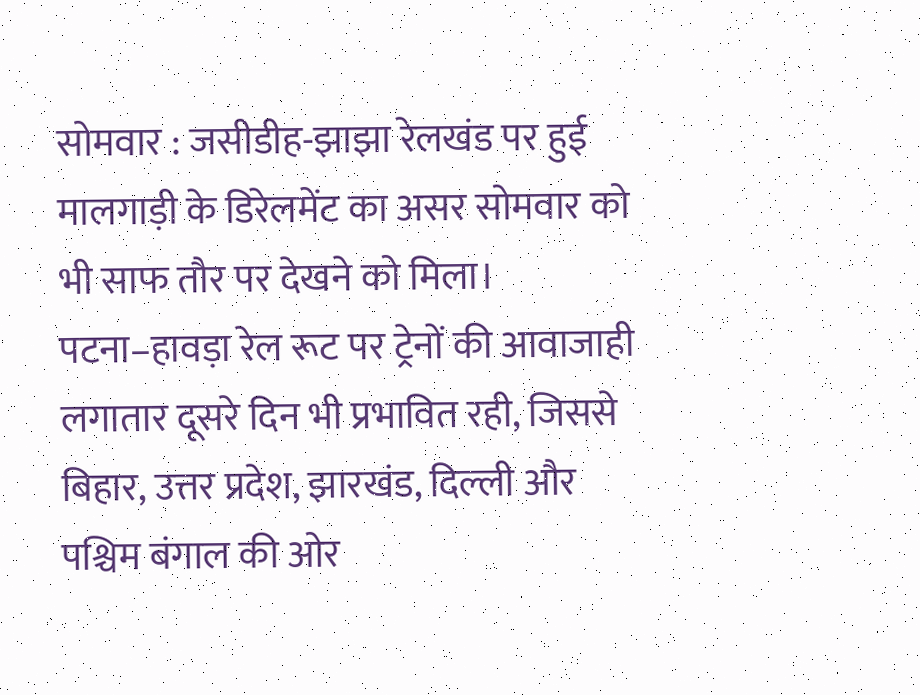सोमवार : जसीडीह-झाझा रेलखंड पर हुई मालगाड़ी के डिरेलमेंट का असर सोमवार को भी साफ तौर पर देखने को मिला। पटना–हावड़ा रेल रूट पर ट्रेनों की आवाजाही लगातार दूसरे दिन भी प्रभावित रही, जिससे बिहार, उत्तर प्रदेश, झारखंड, दिल्ली और पश्चिम बंगाल की ओर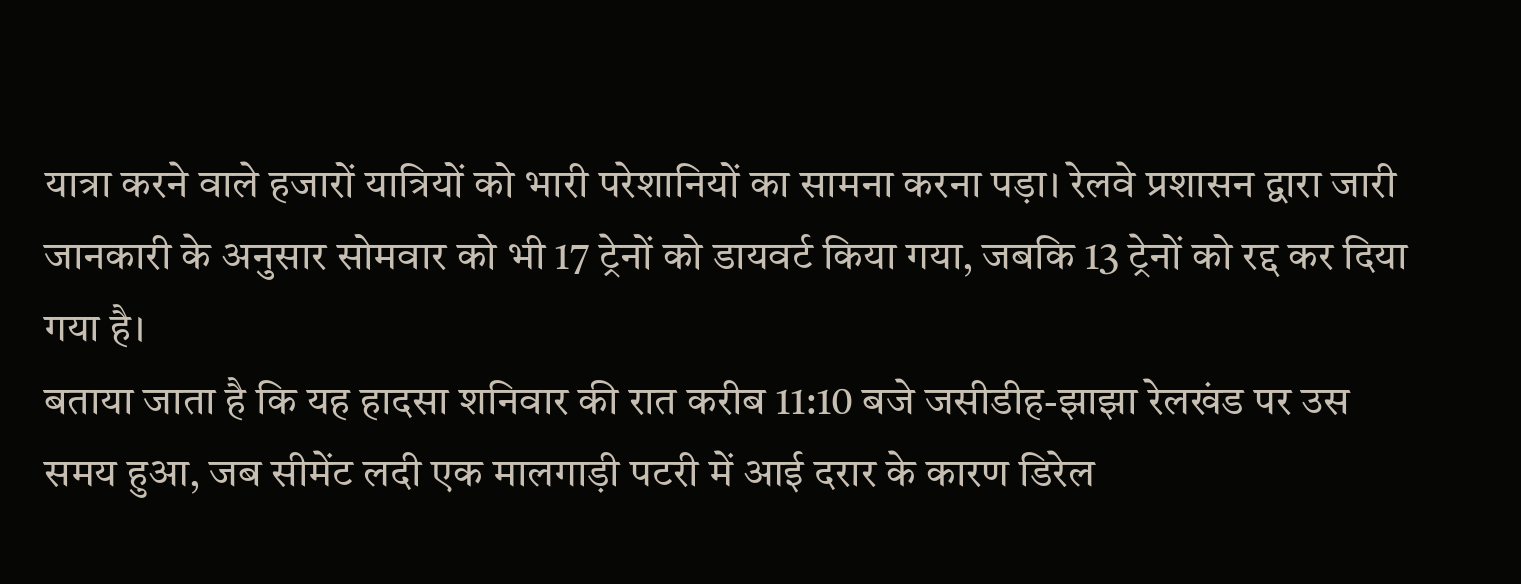यात्रा करने वाले हजारों यात्रियों को भारी परेशानियों का सामना करना पड़ा। रेलवे प्रशासन द्वारा जारी जानकारी के अनुसार सोमवार को भी 17 ट्रेनों को डायवर्ट किया गया, जबकि 13 ट्रेनों को रद्द कर दिया गया है।
बताया जाता है कि यह हादसा शनिवार की रात करीब 11:10 बजे जसीडीह-झाझा रेलखंड पर उस समय हुआ, जब सीमेंट लदी एक मालगाड़ी पटरी में आई दरार के कारण डिरेल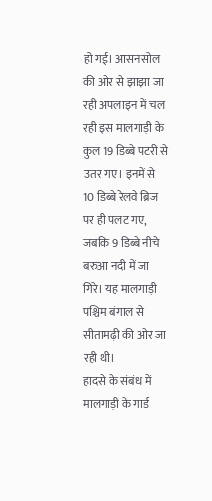हो गई। आसनसोल की ओर से झाझा जा रही अपलाइन में चल रही इस मालगाड़ी के कुल 19 डिब्बे पटरी से उतर गए। इनमें से 10 डिब्बे रेलवे ब्रिज पर ही पलट गए, जबकि 9 डिब्बे नीचे बरुआ नदी में जा गिरे। यह मालगाड़ी पश्चिम बंगाल से सीतामढ़ी की ओर जा रही थी।
हादसे के संबंध में मालगाड़ी के गार्ड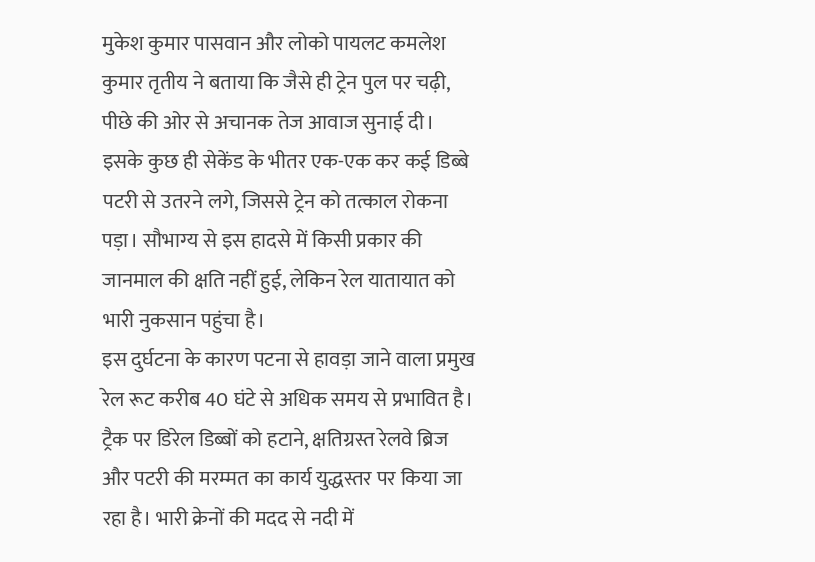मुकेश कुमार पासवान और लोको पायलट कमलेश कुमार तृतीय ने बताया कि जैसे ही ट्रेन पुल पर चढ़ी, पीछे की ओर से अचानक तेज आवाज सुनाई दी। इसके कुछ ही सेकेंड के भीतर एक-एक कर कई डिब्बे पटरी से उतरने लगे, जिससे ट्रेन को तत्काल रोकना पड़ा। सौभाग्य से इस हादसे में किसी प्रकार की जानमाल की क्षति नहीं हुई, लेकिन रेल यातायात को भारी नुकसान पहुंचा है।
इस दुर्घटना के कारण पटना से हावड़ा जाने वाला प्रमुख रेल रूट करीब 40 घंटे से अधिक समय से प्रभावित है। ट्रैक पर डिरेल डिब्बों को हटाने, क्षतिग्रस्त रेलवे ब्रिज और पटरी की मरम्मत का कार्य युद्धस्तर पर किया जा रहा है। भारी क्रेनों की मदद से नदी में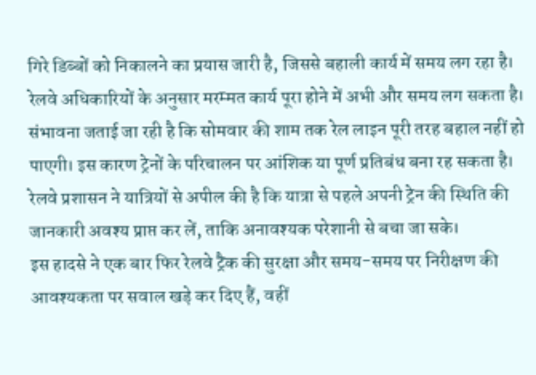गिरे डिब्बों को निकालने का प्रयास जारी है, जिससे बहाली कार्य में समय लग रहा है।
रेलवे अधिकारियों के अनुसार मरम्मत कार्य पूरा होने में अभी और समय लग सकता है। संभावना जताई जा रही है कि सोमवार की शाम तक रेल लाइन पूरी तरह बहाल नहीं हो पाएगी। इस कारण ट्रेनों के परिचालन पर आंशिक या पूर्ण प्रतिबंध बना रह सकता है। रेलवे प्रशासन ने यात्रियों से अपील की है कि यात्रा से पहले अपनी ट्रेन की स्थिति की जानकारी अवश्य प्राप्त कर लें, ताकि अनावश्यक परेशानी से बचा जा सके।
इस हादसे ने एक बार फिर रेलवे ट्रैक की सुरक्षा और समय-समय पर निरीक्षण की आवश्यकता पर सवाल खड़े कर दिए हैं, वहीं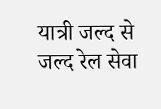यात्री जल्द से जल्द रेल सेवा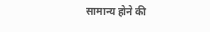सामान्य होने की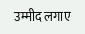उम्मीद लगाए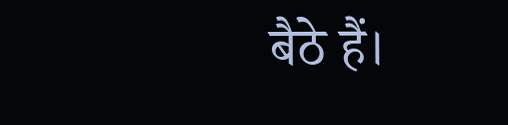बैठे हैं।